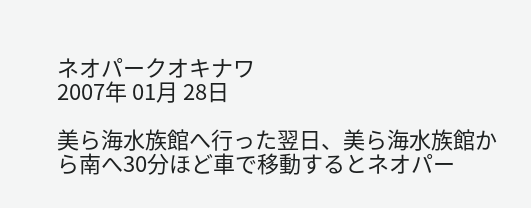ネオパークオキナワ
2007年 01月 28日

美ら海水族館へ行った翌日、美ら海水族館から南へ30分ほど車で移動するとネオパー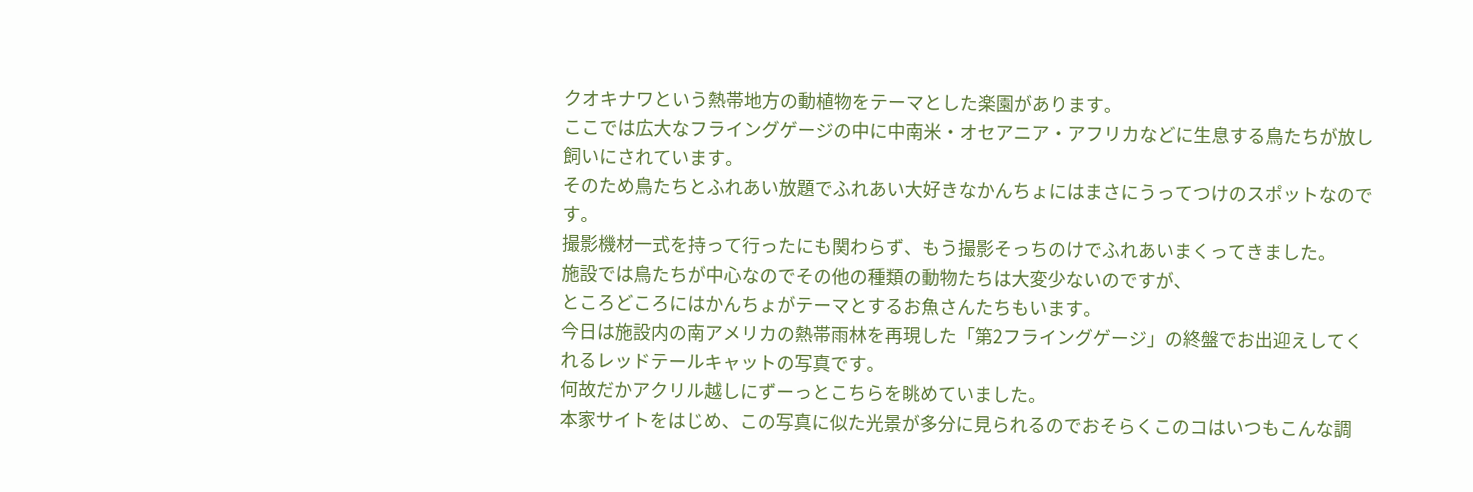クオキナワという熱帯地方の動植物をテーマとした楽園があります。
ここでは広大なフライングゲージの中に中南米・オセアニア・アフリカなどに生息する鳥たちが放し飼いにされています。
そのため鳥たちとふれあい放題でふれあい大好きなかんちょにはまさにうってつけのスポットなのです。
撮影機材一式を持って行ったにも関わらず、もう撮影そっちのけでふれあいまくってきました。
施設では鳥たちが中心なのでその他の種類の動物たちは大変少ないのですが、
ところどころにはかんちょがテーマとするお魚さんたちもいます。
今日は施設内の南アメリカの熱帯雨林を再現した「第2フライングゲージ」の終盤でお出迎えしてくれるレッドテールキャットの写真です。
何故だかアクリル越しにずーっとこちらを眺めていました。
本家サイトをはじめ、この写真に似た光景が多分に見られるのでおそらくこのコはいつもこんな調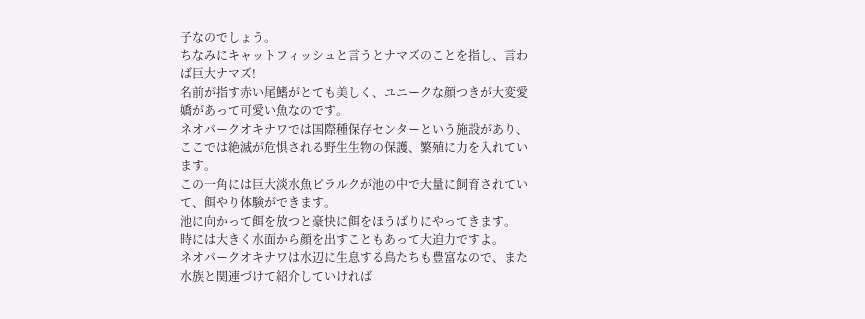子なのでしょう。
ちなみにキャットフィッシュと言うとナマズのことを指し、言わば巨大ナマズ!
名前が指す赤い尾鰭がとても美しく、ユニークな顔つきが大変愛嬌があって可愛い魚なのです。
ネオパークオキナワでは国際種保存センターという施設があり、ここでは絶滅が危惧される野生生物の保護、繁殖に力を入れています。
この一角には巨大淡水魚ピラルクが池の中で大量に飼育されていて、餌やり体験ができます。
池に向かって餌を放つと豪快に餌をほうばりにやってきます。
時には大きく水面から顔を出すこともあって大迫力ですよ。
ネオパークオキナワは水辺に生息する鳥たちも豊富なので、また水族と関連づけて紹介していければ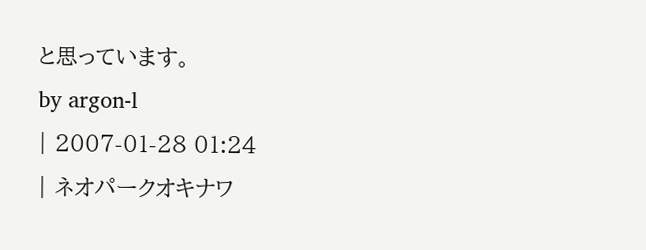と思っています。
by argon-l
| 2007-01-28 01:24
| ネオパークオキナワ